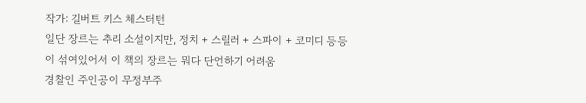작가: 길버트 키스 체스터턴
일단 장르는 추리 소설이지만, 정치 + 스릴러 + 스파이 + 코미디 등등이 섞여있어서 이 책의 장르는 뭐다 단언하기 어려움
경찰인 주인공이 무정부주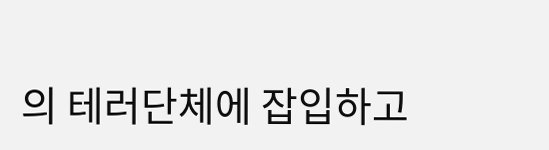의 테러단체에 잡입하고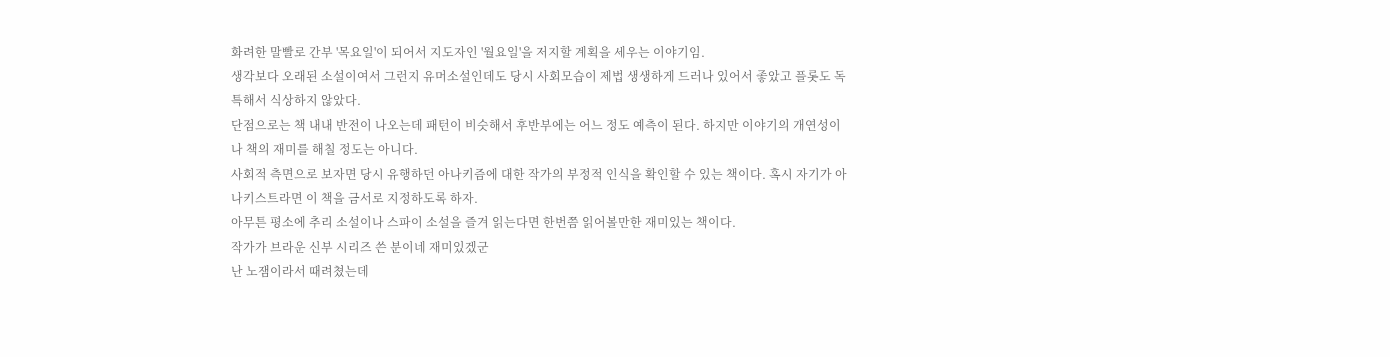화려한 말빨로 간부 '목요일'이 되어서 지도자인 '월요일'을 저지할 계획을 세우는 이야기임.
생각보다 오래된 소설이여서 그런지 유머소설인데도 당시 사회모습이 제법 생생하게 드러나 있어서 좋았고 플롯도 독특해서 식상하지 않았다.
단점으로는 책 내내 반전이 나오는데 패턴이 비슷해서 후반부에는 어느 정도 예측이 된다. 하지만 이야기의 개연성이나 책의 재미를 해칠 정도는 아니다.
사회적 측면으로 보자면 당시 유행하던 아나키즘에 대한 작가의 부정적 인식을 확인할 수 있는 책이다. 혹시 자기가 아나키스트라면 이 책을 금서로 지정하도록 하자.
아무튼 평소에 추리 소설이나 스파이 소설을 즐겨 읽는다면 한번쯤 읽어볼만한 재미있는 책이다.
작가가 브라운 신부 시리즈 쓴 분이네 재미있겠군
난 노잼이라서 때려쳤는데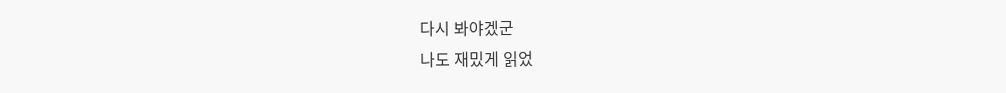다시 봐야겠군
나도 재밌게 읽었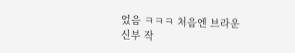었음 ㅋㅋㅋ 처음엔 브라운 신부 작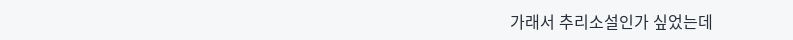가래서 추리소설인가 싶었는데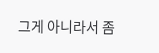그게 아니라서 좀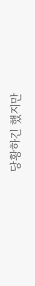당황하긴 했지만